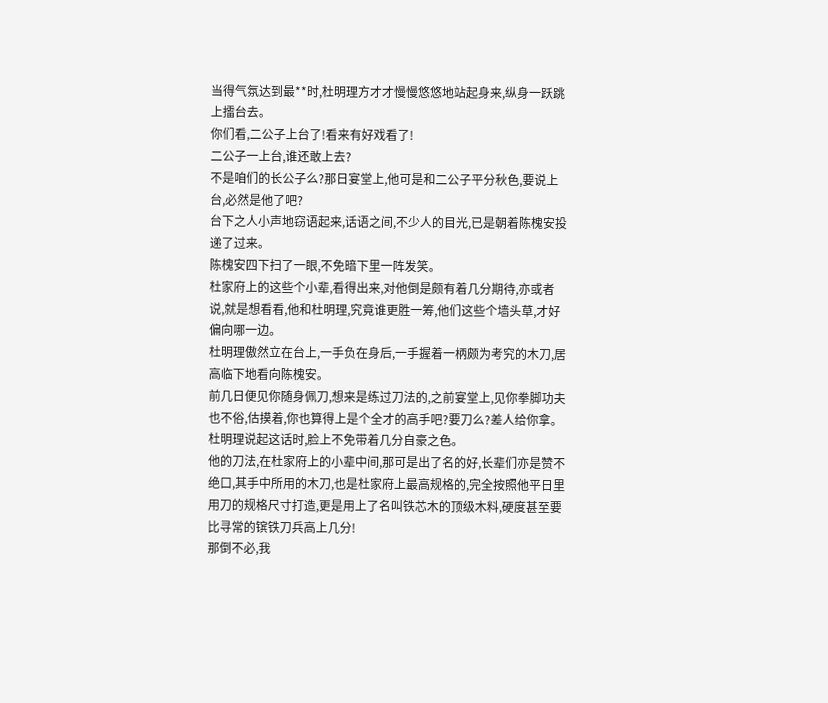当得气氛达到最**时,杜明理方才才慢慢悠悠地站起身来,纵身一跃跳上擂台去。
你们看,二公子上台了!看来有好戏看了!
二公子一上台,谁还敢上去?
不是咱们的长公子么?那日宴堂上,他可是和二公子平分秋色,要说上台,必然是他了吧?
台下之人小声地窃语起来,话语之间,不少人的目光,已是朝着陈槐安投递了过来。
陈槐安四下扫了一眼,不免暗下里一阵发笑。
杜家府上的这些个小辈,看得出来,对他倒是颇有着几分期待,亦或者说,就是想看看,他和杜明理,究竟谁更胜一筹,他们这些个墙头草,才好偏向哪一边。
杜明理傲然立在台上,一手负在身后,一手握着一柄颇为考究的木刀,居高临下地看向陈槐安。
前几日便见你随身佩刀,想来是练过刀法的,之前宴堂上,见你拳脚功夫也不俗,估摸着,你也算得上是个全才的高手吧?要刀么?差人给你拿。
杜明理说起这话时,脸上不免带着几分自豪之色。
他的刀法,在杜家府上的小辈中间,那可是出了名的好,长辈们亦是赞不绝口,其手中所用的木刀,也是杜家府上最高规格的,完全按照他平日里用刀的规格尺寸打造,更是用上了名叫铁芯木的顶级木料,硬度甚至要比寻常的镔铁刀兵高上几分!
那倒不必,我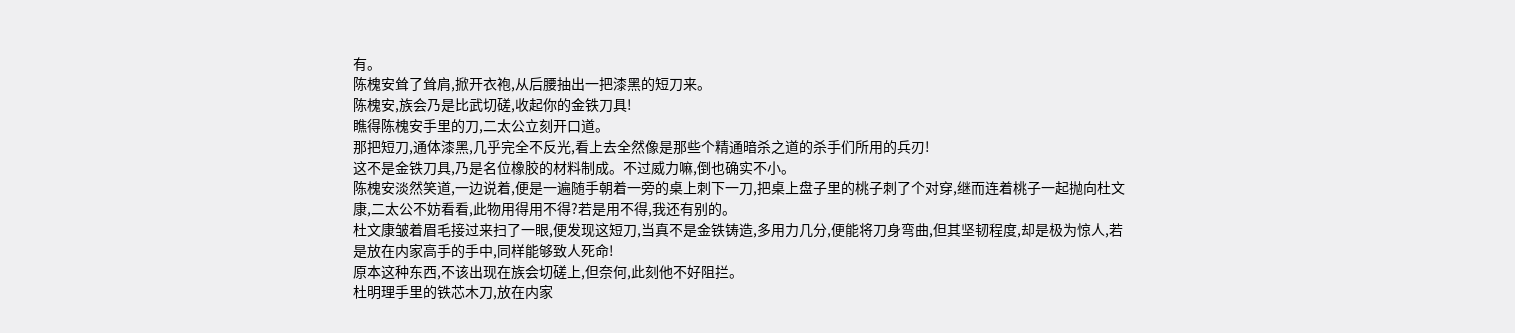有。
陈槐安耸了耸肩,掀开衣袍,从后腰抽出一把漆黑的短刀来。
陈槐安,族会乃是比武切磋,收起你的金铁刀具!
瞧得陈槐安手里的刀,二太公立刻开口道。
那把短刀,通体漆黑,几乎完全不反光,看上去全然像是那些个精通暗杀之道的杀手们所用的兵刃!
这不是金铁刀具,乃是名位橡胶的材料制成。不过威力嘛,倒也确实不小。
陈槐安淡然笑道,一边说着,便是一遍随手朝着一旁的桌上刺下一刀,把桌上盘子里的桃子刺了个对穿,继而连着桃子一起抛向杜文康,二太公不妨看看,此物用得用不得?若是用不得,我还有别的。
杜文康皱着眉毛接过来扫了一眼,便发现这短刀,当真不是金铁铸造,多用力几分,便能将刀身弯曲,但其坚韧程度,却是极为惊人,若是放在内家高手的手中,同样能够致人死命!
原本这种东西,不该出现在族会切磋上,但奈何,此刻他不好阻拦。
杜明理手里的铁芯木刀,放在内家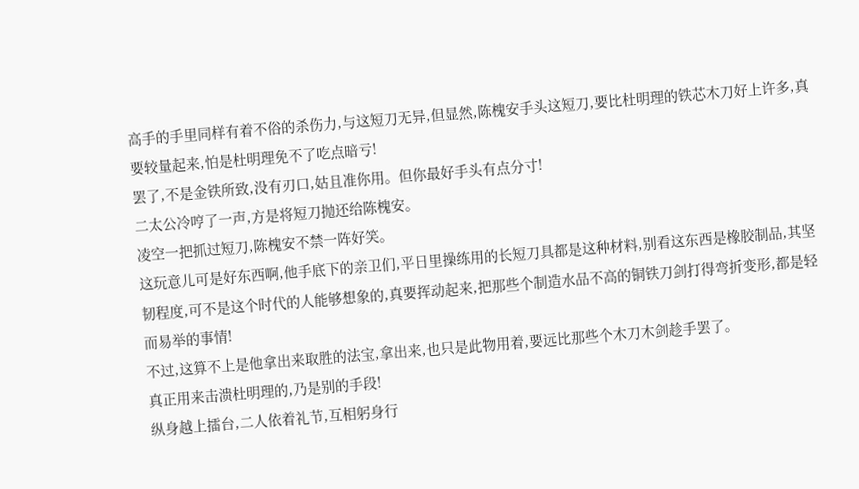高手的手里同样有着不俗的杀伤力,与这短刀无异,但显然,陈槐安手头这短刀,要比杜明理的铁芯木刀好上许多,真要较量起来,怕是杜明理免不了吃点暗亏!
罢了,不是金铁所致,没有刃口,姑且准你用。但你最好手头有点分寸!
二太公冷哼了一声,方是将短刀抛还给陈槐安。
凌空一把抓过短刀,陈槐安不禁一阵好笑。
这玩意儿可是好东西啊,他手底下的亲卫们,平日里操练用的长短刀具都是这种材料,别看这东西是橡胶制品,其坚韧程度,可不是这个时代的人能够想象的,真要挥动起来,把那些个制造水品不高的铜铁刀剑打得弯折变形,都是轻而易举的事情!
不过,这算不上是他拿出来取胜的法宝,拿出来,也只是此物用着,要远比那些个木刀木剑趁手罢了。
真正用来击溃杜明理的,乃是别的手段!
纵身越上擂台,二人依着礼节,互相躬身行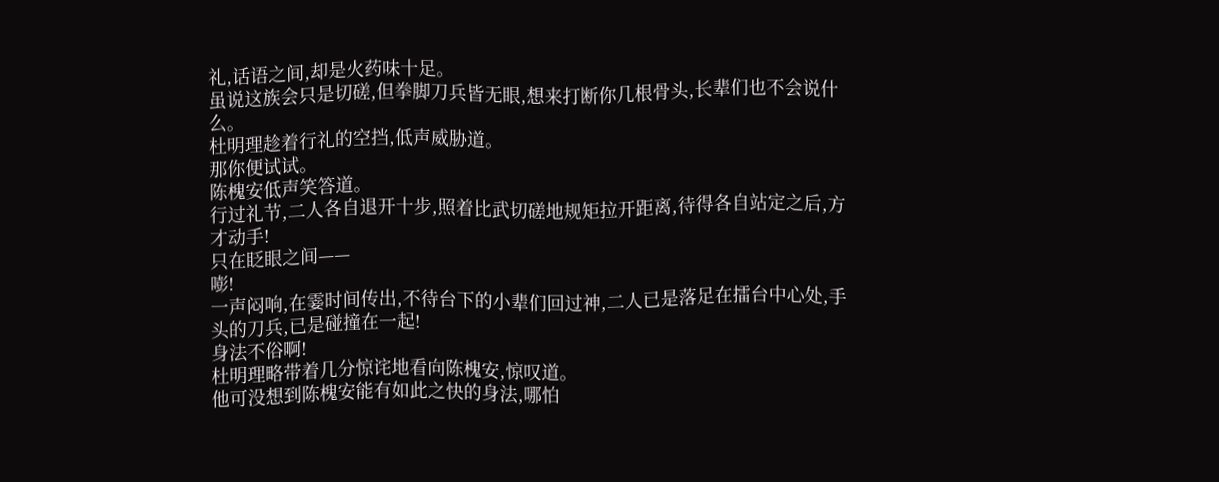礼,话语之间,却是火药味十足。
虽说这族会只是切磋,但拳脚刀兵皆无眼,想来打断你几根骨头,长辈们也不会说什么。
杜明理趁着行礼的空挡,低声威胁道。
那你便试试。
陈槐安低声笑答道。
行过礼节,二人各自退开十步,照着比武切磋地规矩拉开距离,待得各自站定之后,方才动手!
只在眨眼之间——
嘭!
一声闷响,在霎时间传出,不待台下的小辈们回过神,二人已是落足在擂台中心处,手头的刀兵,已是碰撞在一起!
身法不俗啊!
杜明理略带着几分惊诧地看向陈槐安,惊叹道。
他可没想到陈槐安能有如此之快的身法,哪怕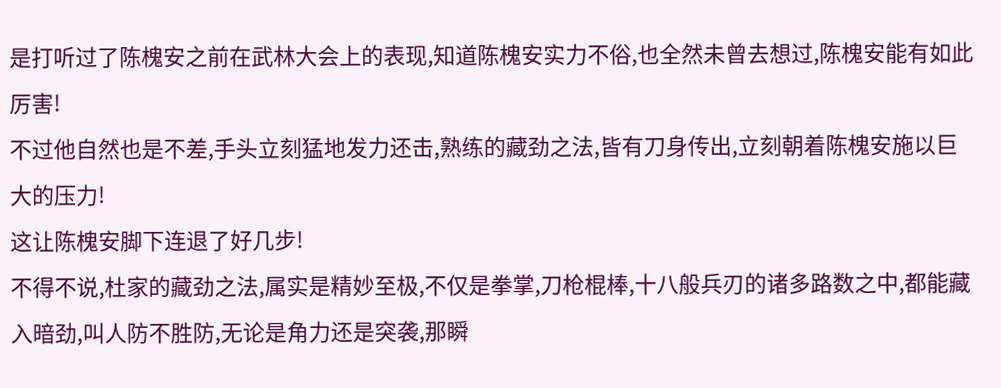是打听过了陈槐安之前在武林大会上的表现,知道陈槐安实力不俗,也全然未曾去想过,陈槐安能有如此厉害!
不过他自然也是不差,手头立刻猛地发力还击,熟练的藏劲之法,皆有刀身传出,立刻朝着陈槐安施以巨大的压力!
这让陈槐安脚下连退了好几步!
不得不说,杜家的藏劲之法,属实是精妙至极,不仅是拳掌,刀枪棍棒,十八般兵刃的诸多路数之中,都能藏入暗劲,叫人防不胜防,无论是角力还是突袭,那瞬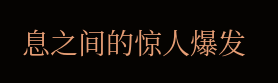息之间的惊人爆发